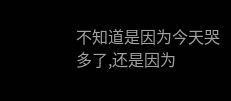不知道是因为今天哭多了,还是因为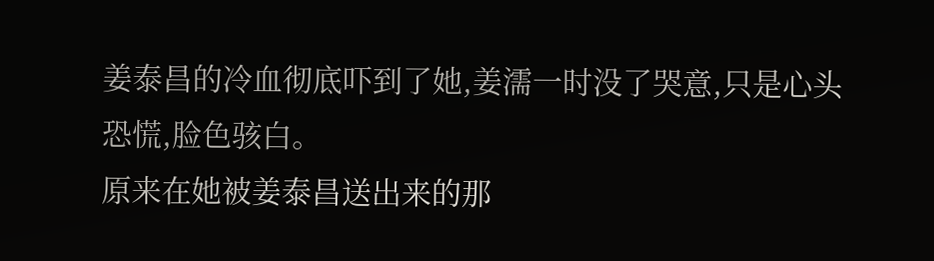姜泰昌的冷血彻底吓到了她,姜濡一时没了哭意,只是心头恐慌,脸色骇白。
原来在她被姜泰昌送出来的那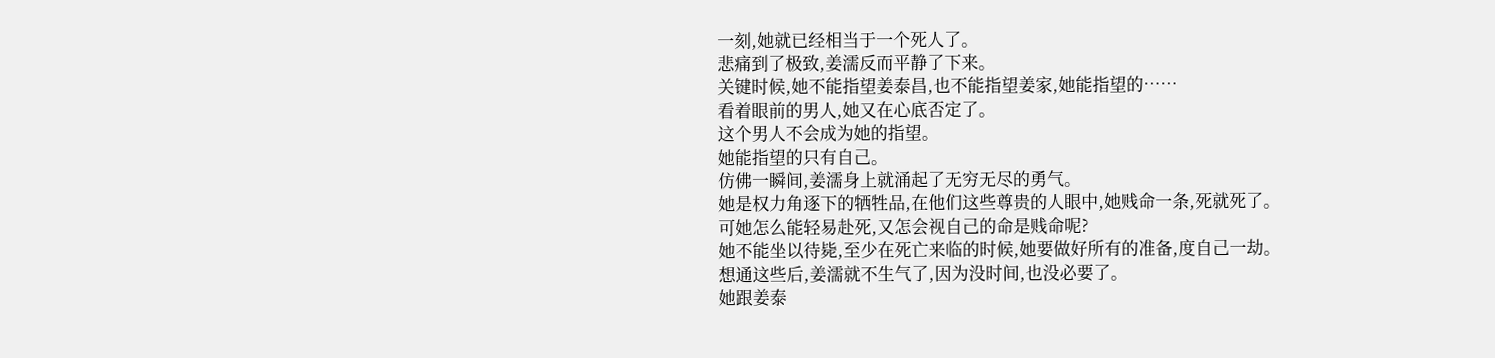一刻,她就已经相当于一个死人了。
悲痛到了极致,姜濡反而平静了下来。
关键时候,她不能指望姜泰昌,也不能指望姜家,她能指望的……
看着眼前的男人,她又在心底否定了。
这个男人不会成为她的指望。
她能指望的只有自己。
仿佛一瞬间,姜濡身上就涌起了无穷无尽的勇气。
她是权力角逐下的牺牲品,在他们这些尊贵的人眼中,她贱命一条,死就死了。
可她怎么能轻易赴死,又怎会视自己的命是贱命呢?
她不能坐以待毙,至少在死亡来临的时候,她要做好所有的准备,度自己一劫。
想通这些后,姜濡就不生气了,因为没时间,也没必要了。
她跟姜泰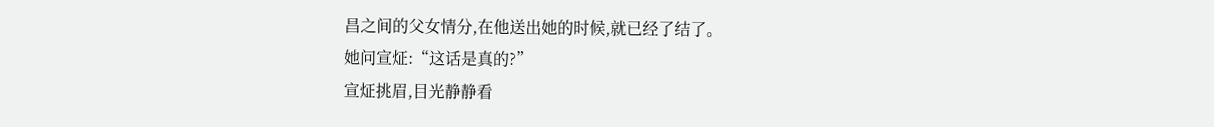昌之间的父女情分,在他送出她的时候,就已经了结了。
她问宣炡:“这话是真的?”
宣炡挑眉,目光静静看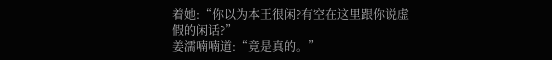着她:“你以为本王很闲?有空在这里跟你说虚假的闲话?”
姜濡喃喃道:“竟是真的。”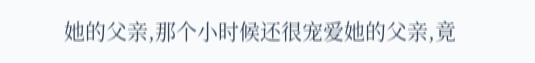她的父亲,那个小时候还很宠爱她的父亲,竟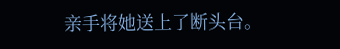亲手将她送上了断头台。